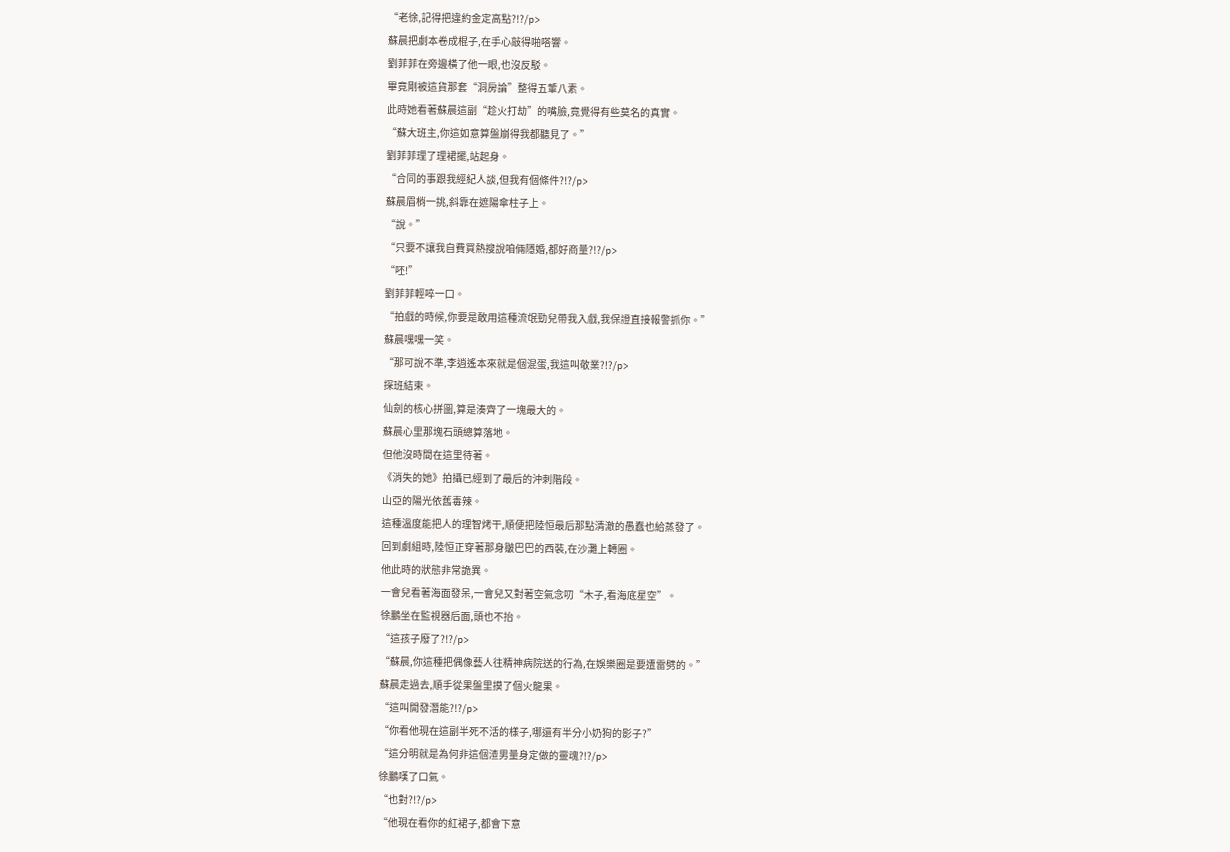“老徐,記得把違約金定高點?!?/p>
蘇晨把劇本卷成棍子,在手心敲得啪嗒響。
劉菲菲在旁邊橫了他一眼,也沒反駁。
畢竟剛被這貨那套“洞房論”整得五葷八素。
此時她看著蘇晨這副“趁火打劫”的嘴臉,竟覺得有些莫名的真實。
“蘇大班主,你這如意算盤崩得我都聽見了。”
劉菲菲理了理裙擺,站起身。
“合同的事跟我經紀人談,但我有個條件?!?/p>
蘇晨眉梢一挑,斜靠在遮陽傘柱子上。
“說。”
“只要不讓我自費買熱搜說咱倆隱婚,都好商量?!?/p>
“呸!”
劉菲菲輕啐一口。
“拍戲的時候,你要是敢用這種流氓勁兒帶我入戲,我保證直接報警抓你。”
蘇晨嘿嘿一笑。
“那可說不準,李逍遙本來就是個混蛋,我這叫敬業?!?/p>
探班結束。
仙劍的核心拼圖,算是湊齊了一塊最大的。
蘇晨心里那塊石頭總算落地。
但他沒時間在這里待著。
《消失的她》拍攝已經到了最后的沖刺階段。
山亞的陽光依舊毒辣。
這種溫度能把人的理智烤干,順便把陸恒最后那點清澈的愚蠢也給蒸發了。
回到劇組時,陸恒正穿著那身皺巴巴的西裝,在沙灘上轉圈。
他此時的狀態非常詭異。
一會兒看著海面發呆,一會兒又對著空氣念叨“木子,看海底星空”。
徐鵬坐在監視器后面,頭也不抬。
“這孩子廢了?!?/p>
“蘇晨,你這種把偶像藝人往精神病院送的行為,在娛樂圈是要遭雷劈的。”
蘇晨走過去,順手從果盤里摸了個火龍果。
“這叫開發潛能?!?/p>
“你看他現在這副半死不活的樣子,哪還有半分小奶狗的影子?”
“這分明就是為何非這個渣男量身定做的靈魂?!?/p>
徐鵬嘆了口氣。
“也對?!?/p>
“他現在看你的紅裙子,都會下意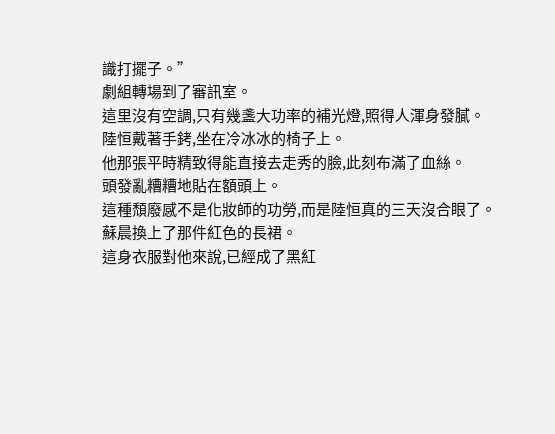識打擺子。”
劇組轉場到了審訊室。
這里沒有空調,只有幾盞大功率的補光燈,照得人渾身發膩。
陸恒戴著手銬,坐在冷冰冰的椅子上。
他那張平時精致得能直接去走秀的臉,此刻布滿了血絲。
頭發亂糟糟地貼在額頭上。
這種頹廢感不是化妝師的功勞,而是陸恒真的三天沒合眼了。
蘇晨換上了那件紅色的長裙。
這身衣服對他來說,已經成了黑紅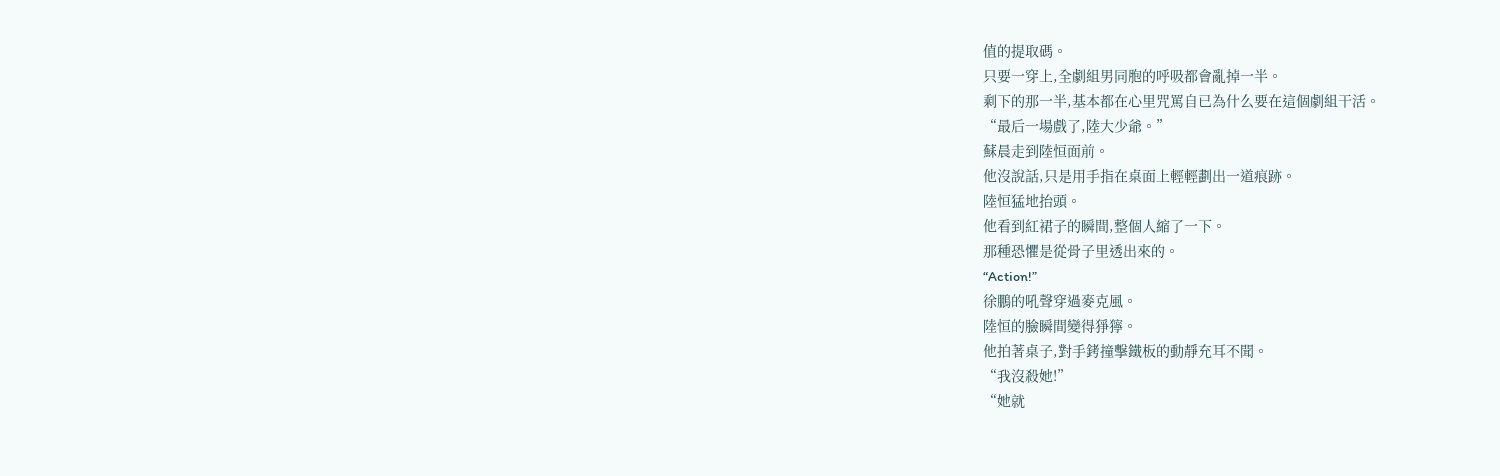值的提取碼。
只要一穿上,全劇組男同胞的呼吸都會亂掉一半。
剩下的那一半,基本都在心里咒罵自已為什么要在這個劇組干活。
“最后一場戲了,陸大少爺。”
蘇晨走到陸恒面前。
他沒說話,只是用手指在桌面上輕輕劃出一道痕跡。
陸恒猛地抬頭。
他看到紅裙子的瞬間,整個人縮了一下。
那種恐懼是從骨子里透出來的。
“Action!”
徐鵬的吼聲穿過麥克風。
陸恒的臉瞬間變得猙獰。
他拍著桌子,對手銬撞擊鐵板的動靜充耳不聞。
“我沒殺她!”
“她就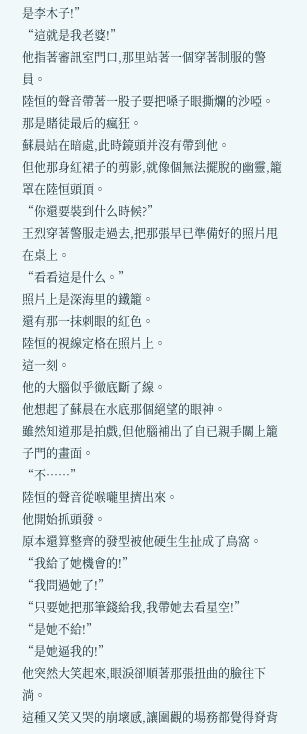是李木子!”
“這就是我老婆!”
他指著審訊室門口,那里站著一個穿著制服的警員。
陸恒的聲音帶著一股子要把嗓子眼撕爛的沙啞。
那是賭徒最后的瘋狂。
蘇晨站在暗處,此時鏡頭并沒有帶到他。
但他那身紅裙子的剪影,就像個無法擺脫的幽靈,籠罩在陸恒頭頂。
“你還要裝到什么時候?”
王烈穿著警服走過去,把那張早已準備好的照片甩在桌上。
“看看這是什么。”
照片上是深海里的鐵籠。
還有那一抹刺眼的紅色。
陸恒的視線定格在照片上。
這一刻。
他的大腦似乎徹底斷了線。
他想起了蘇晨在水底那個絕望的眼神。
雖然知道那是拍戲,但他腦補出了自已親手關上籠子門的畫面。
“不……”
陸恒的聲音從喉嚨里擠出來。
他開始抓頭發。
原本還算整齊的發型被他硬生生扯成了鳥窩。
“我給了她機會的!”
“我問過她了!”
“只要她把那筆錢給我,我帶她去看星空!”
“是她不給!”
“是她逼我的!”
他突然大笑起來,眼淚卻順著那張扭曲的臉往下淌。
這種又笑又哭的崩壞感,讓圍觀的場務都覺得脊背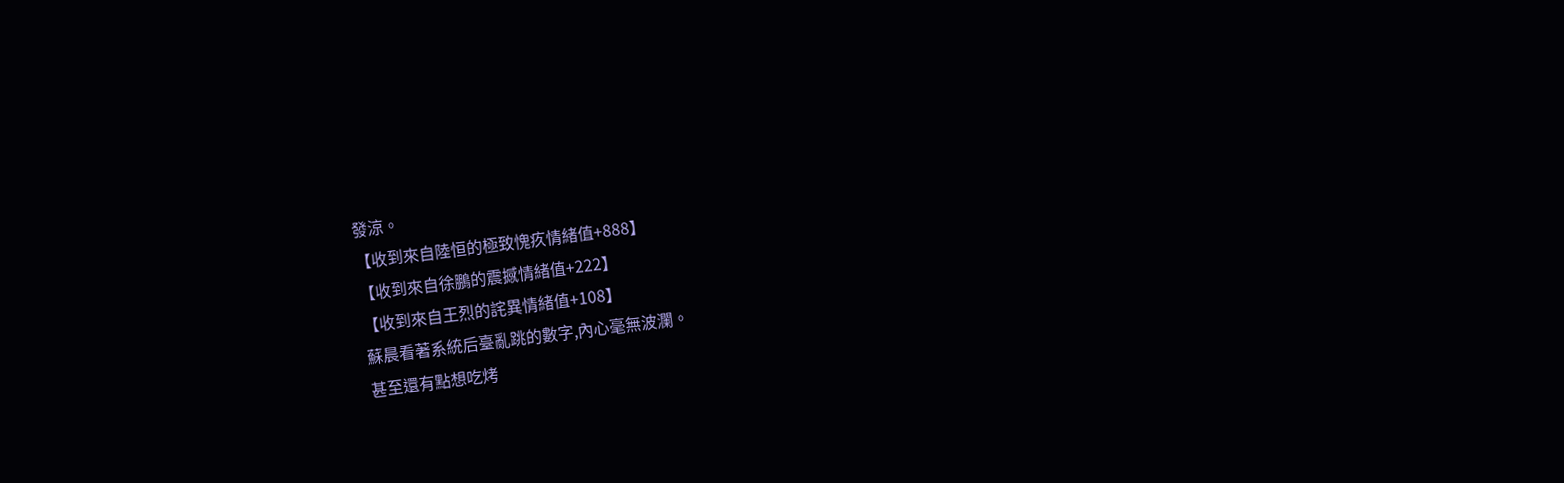發涼。
【收到來自陸恒的極致愧疚情緒值+888】
【收到來自徐鵬的震撼情緒值+222】
【收到來自王烈的詫異情緒值+108】
蘇晨看著系統后臺亂跳的數字,內心毫無波瀾。
甚至還有點想吃烤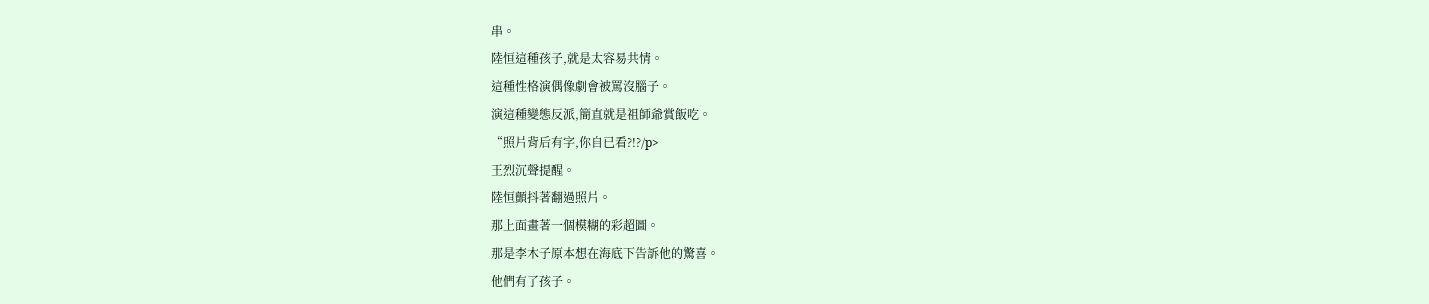串。
陸恒這種孩子,就是太容易共情。
這種性格演偶像劇會被罵沒腦子。
演這種變態反派,簡直就是祖師爺賞飯吃。
“照片背后有字,你自已看?!?/p>
王烈沉聲提醒。
陸恒顫抖著翻過照片。
那上面畫著一個模糊的彩超圖。
那是李木子原本想在海底下告訴他的驚喜。
他們有了孩子。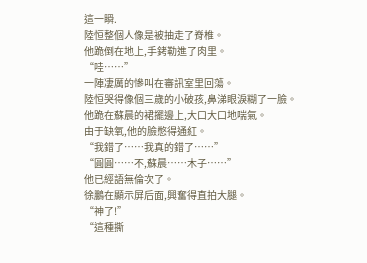這一瞬.
陸恒整個人像是被抽走了脊椎。
他跪倒在地上,手銬勒進了肉里。
“哇……”
一陣凄厲的慘叫在審訊室里回蕩。
陸恒哭得像個三歲的小破孩,鼻涕眼淚糊了一臉。
他跪在蘇晨的裙擺邊上,大口大口地喘氣。
由于缺氧,他的臉憋得通紅。
“我錯了……我真的錯了……”
“圓圓……不,蘇晨……木子……”
他已經語無倫次了。
徐鵬在顯示屏后面,興奮得直拍大腿。
“神了!”
“這種撕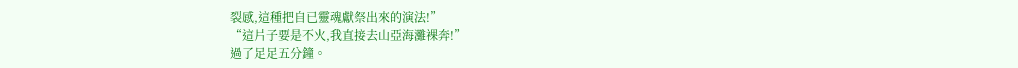裂感,這種把自已靈魂獻祭出來的演法!”
“這片子要是不火,我直接去山亞海灘裸奔!”
過了足足五分鐘。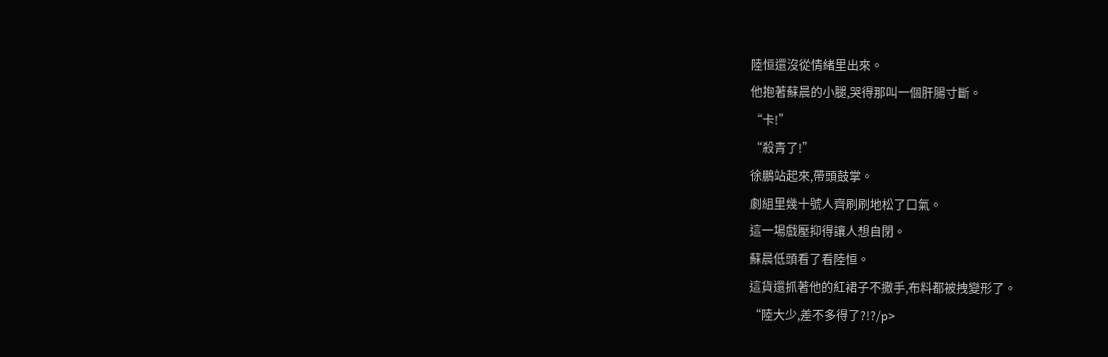陸恒還沒從情緒里出來。
他抱著蘇晨的小腿,哭得那叫一個肝腸寸斷。
“卡!”
“殺青了!”
徐鵬站起來,帶頭鼓掌。
劇組里幾十號人齊刷刷地松了口氣。
這一場戲壓抑得讓人想自閉。
蘇晨低頭看了看陸恒。
這貨還抓著他的紅裙子不撒手,布料都被拽變形了。
“陸大少,差不多得了?!?/p>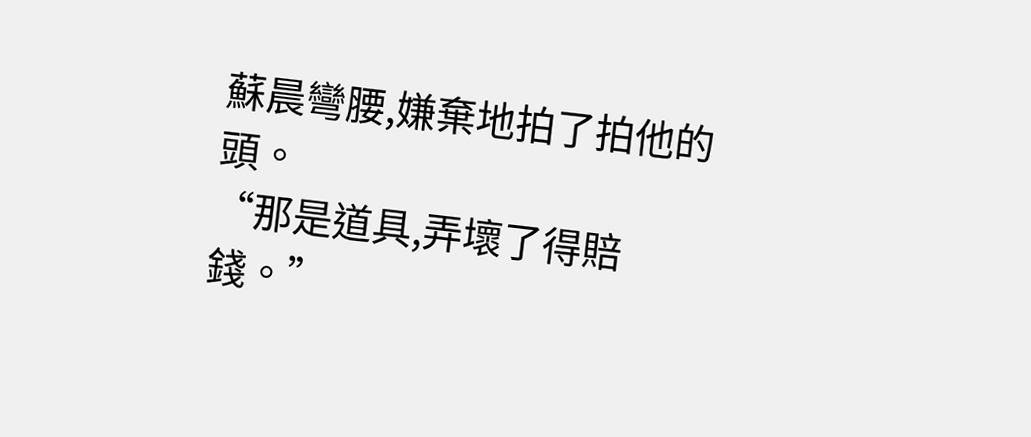蘇晨彎腰,嫌棄地拍了拍他的頭。
“那是道具,弄壞了得賠錢。”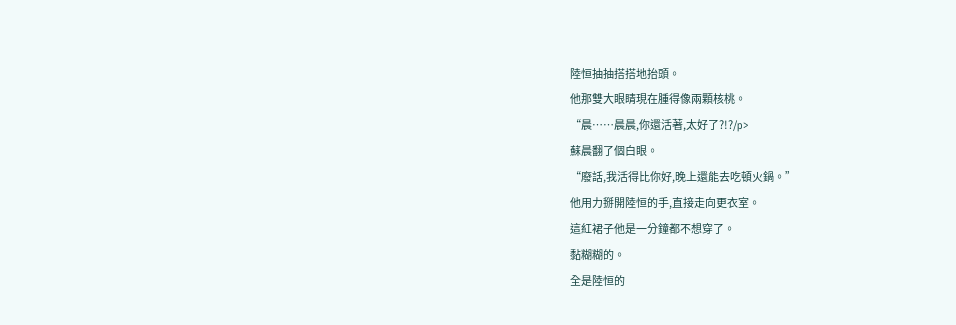陸恒抽抽搭搭地抬頭。
他那雙大眼睛現在腫得像兩顆核桃。
“晨……晨晨,你還活著,太好了?!?/p>
蘇晨翻了個白眼。
“廢話,我活得比你好,晚上還能去吃頓火鍋。”
他用力掰開陸恒的手,直接走向更衣室。
這紅裙子他是一分鐘都不想穿了。
黏糊糊的。
全是陸恒的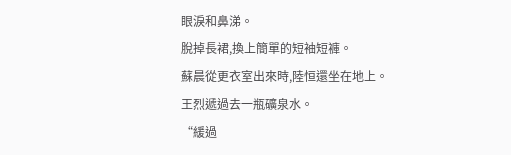眼淚和鼻涕。
脫掉長裙,換上簡單的短袖短褲。
蘇晨從更衣室出來時,陸恒還坐在地上。
王烈遞過去一瓶礦泉水。
“緩過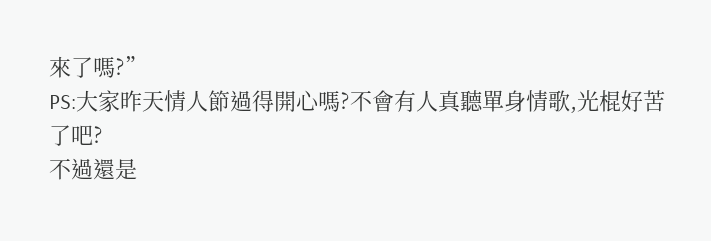來了嗎?”
PS:大家昨天情人節過得開心嗎?不會有人真聽單身情歌,光棍好苦了吧?
不過還是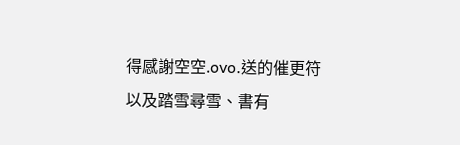得感謝空空.ovo.送的催更符以及踏雪尋雪、書有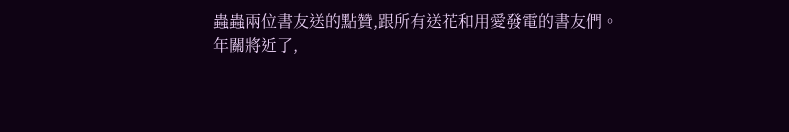蟲蟲兩位書友送的點贊,跟所有送花和用愛發電的書友們。
年關將近了,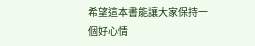希望這本書能讓大家保持一個好心情